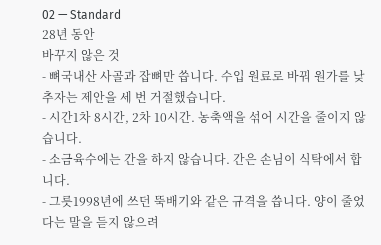02 — Standard
28년 동안
바꾸지 않은 것
- 뼈국내산 사골과 잡뼈만 씁니다. 수입 원료로 바꿔 원가를 낮추자는 제안을 세 번 거절했습니다.
- 시간1차 8시간, 2차 10시간. 농축액을 섞어 시간을 줄이지 않습니다.
- 소금육수에는 간을 하지 않습니다. 간은 손님이 식탁에서 합니다.
- 그릇1998년에 쓰던 뚝배기와 같은 규격을 씁니다. 양이 줄었다는 말을 듣지 않으려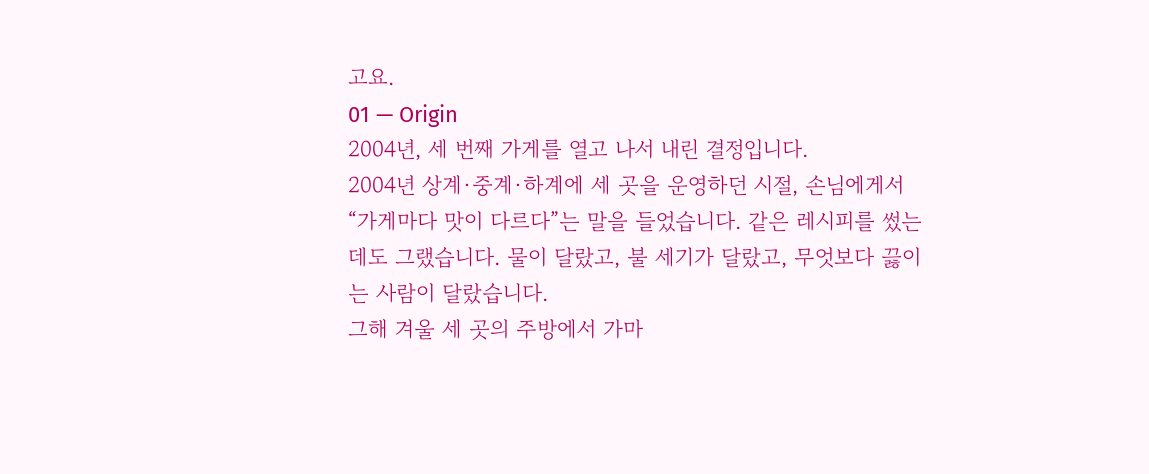고요.
01 — Origin
2004년, 세 번째 가게를 열고 나서 내린 결정입니다.
2004년 상계·중계·하계에 세 곳을 운영하던 시절, 손님에게서 “가게마다 맛이 다르다”는 말을 들었습니다. 같은 레시피를 썼는데도 그랬습니다. 물이 달랐고, 불 세기가 달랐고, 무엇보다 끓이는 사람이 달랐습니다.
그해 겨울 세 곳의 주방에서 가마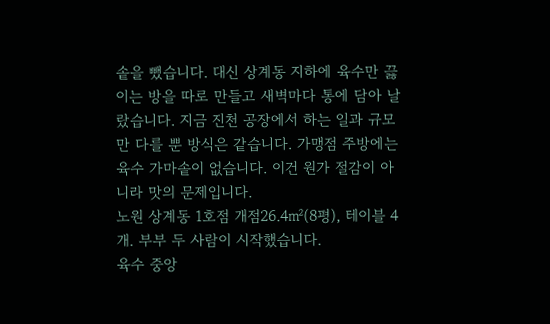솥을 뺐습니다. 대신 상계동 지하에 육수만 끓이는 방을 따로 만들고 새벽마다 통에 담아 날랐습니다. 지금 진천 공장에서 하는 일과 규모만 다를 뿐 방식은 같습니다. 가맹점 주방에는 육수 가마솥이 없습니다. 이건 원가 절감이 아니라 맛의 문제입니다.
노원 상계동 1호점 개점26.4㎡(8평), 테이블 4개. 부부 두 사람이 시작했습니다.
육수 중앙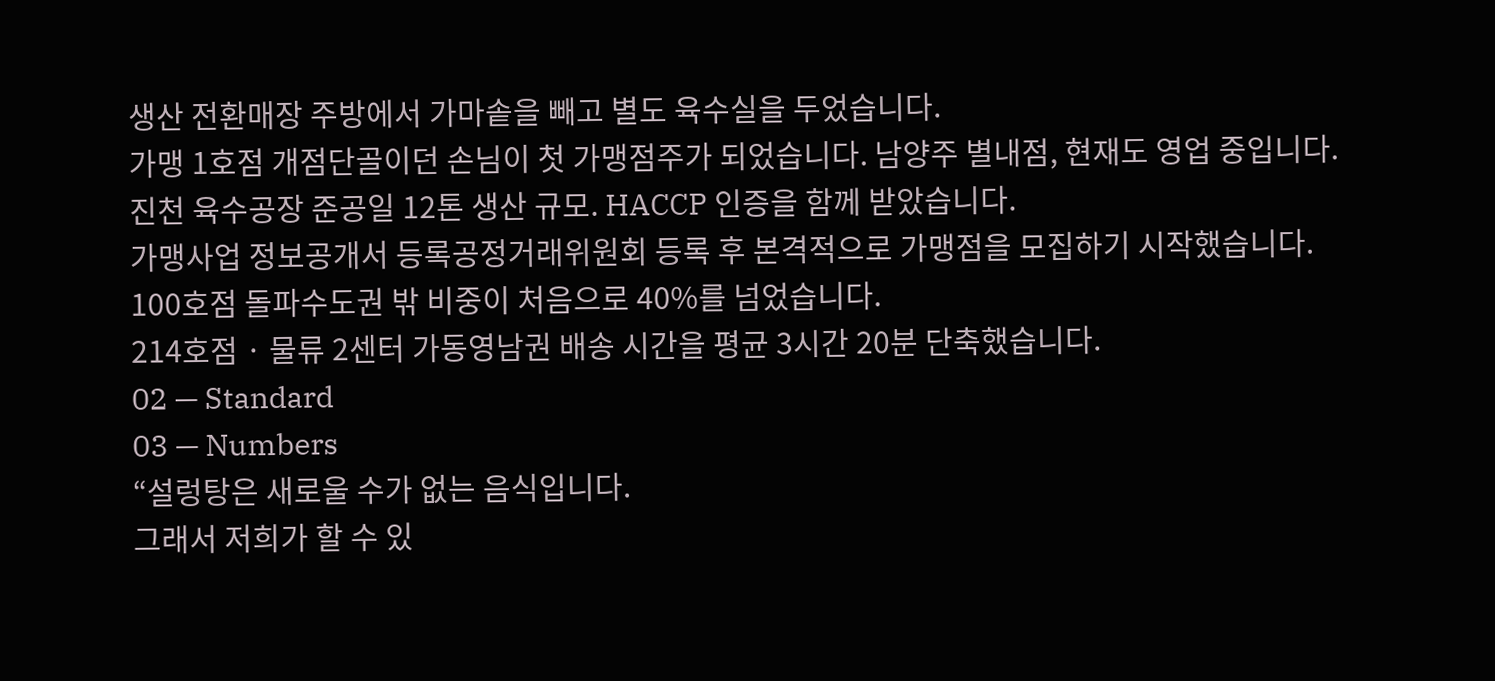생산 전환매장 주방에서 가마솥을 빼고 별도 육수실을 두었습니다.
가맹 1호점 개점단골이던 손님이 첫 가맹점주가 되었습니다. 남양주 별내점, 현재도 영업 중입니다.
진천 육수공장 준공일 12톤 생산 규모. HACCP 인증을 함께 받았습니다.
가맹사업 정보공개서 등록공정거래위원회 등록 후 본격적으로 가맹점을 모집하기 시작했습니다.
100호점 돌파수도권 밖 비중이 처음으로 40%를 넘었습니다.
214호점 · 물류 2센터 가동영남권 배송 시간을 평균 3시간 20분 단축했습니다.
02 — Standard
03 — Numbers
“설렁탕은 새로울 수가 없는 음식입니다.
그래서 저희가 할 수 있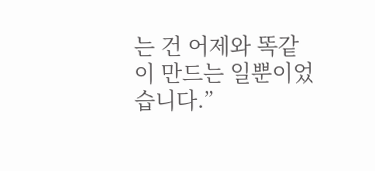는 건 어제와 똑같이 만드는 일뿐이었습니다.”